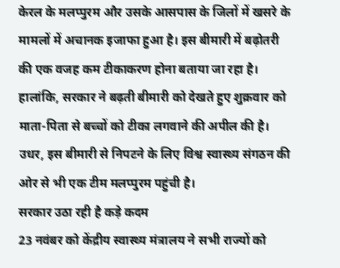केरल के मलप्पुरम और उसके आसपास के जिलों में खसरे के मामलों में अचानक इजाफा हुआ है। इस बीमारी में बढ़ोतरी की एक वजह कम टीकाकरण होना बताया जा रहा है। हालांकि, सरकार ने बढ़ती बीमारी को देखते हुए शुक्रवार को माता-पिता से बच्चों को टीका लगवाने की अपील की है। उधर, इस बीमारी से निपटने के लिए विश्व स्वास्थ्य संगठन की ओर से भी एक टीम मलप्पुरम पहुंची है।
सरकार उठा रही है कड़े कदम
23 नवंबर को केंद्रीय स्वास्थ्य मंत्रालय ने सभी राज्यों को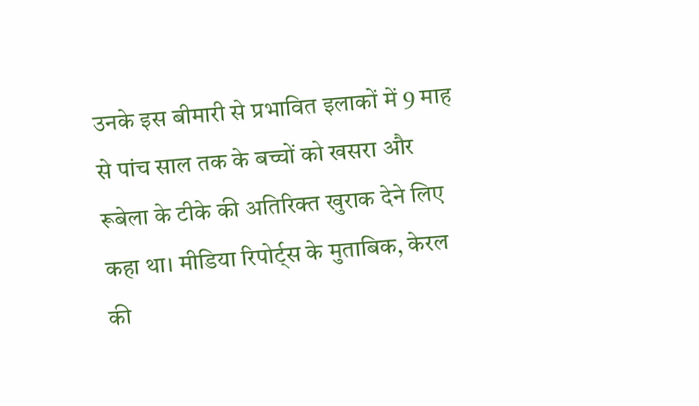उनके इस बीमारी से प्रभावित इलाकों में 9 माह से पांच साल तक के बच्चों को खसरा और रूबेला के टीके की अतिरिक्त खुराक देने लिए कहा था। मीडिया रिपोर्ट्स के मुताबिक, केरल की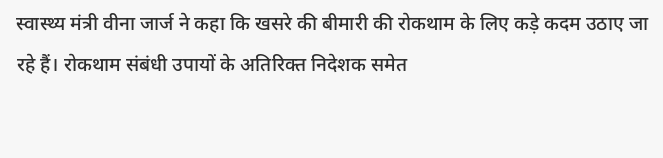स्वास्थ्य मंत्री वीना जार्ज ने कहा कि खसरे की बीमारी की रोकथाम के लिए कड़े कदम उठाए जा रहे हैं। रोकथाम संबंधी उपायों के अतिरिक्त निदेशक समेत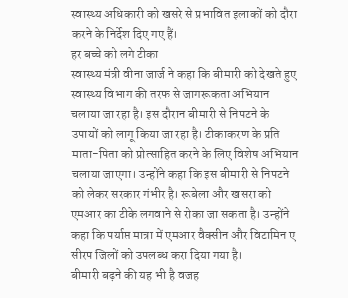स्वास्थ्य अधिकारी को खसरे से प्रभावित इलाकों को दौरा करने के निर्देश दिए गए हैं।
हर बच्चे को लगे टीका
स्वास्थ्य मंत्री वीना जार्ज ने कहा कि बीमारी को देखते हुए स्वास्थ्य विभाग की तरफ से जागरूकता अभियान चलाया जा रहा है। इस दौरान बीमारी से निपटने के उपायों को लागू किया जा रहा है। टीकाकरण के प्रति माता-पिता को प्रोत्साहित करने के लिए विशेष अभियान चलाया जाएगा। उन्होंने कहा कि इस बीमारी से निपटने को लेकर सरकार गंभीर है। रूबेला और खसरा को एमआर का टीके लगवाने से रोका जा सकता है। उन्होंने कहा कि पर्याप्त मात्रा में एमआर वैक्सीन और विटामिन ए सीरप जिलों को उपलब्ध करा दिया गया है।
बीमारी बढ़ने की यह भी है वजह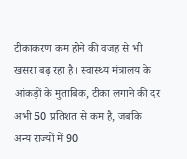टीकाकरण कम होने की वजह से भी खसरा बढ़ रहा है। स्वास्थ्य मंत्रालय के आंकड़ों के मुताबिक, टीका लगाने की दर अभी 50 प्रतिशत से कम है, जबकि अन्य राज्यों में 90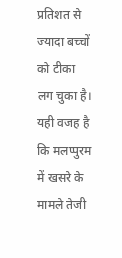प्रतिशत से ज्यादा बच्चों को टीका लग चुका है। यही वजह है कि मलप्पुरम में खसरे के मामले तेजी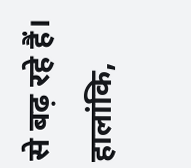से बढ़ रहे हैं। हालांकि,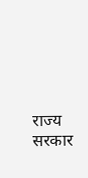राज्य सरकार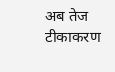अब तेज टीकाकरण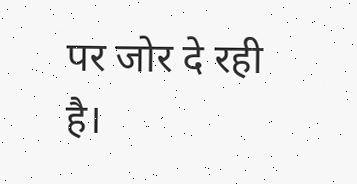पर जोर दे रही है।